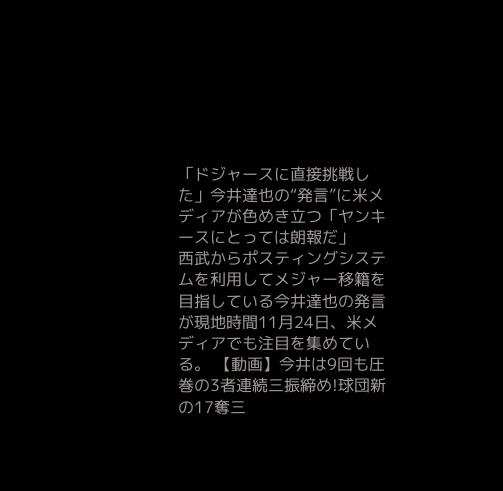「ドジャースに直接挑戦した」今井達也の“発言”に米メディアが色めき立つ「ヤンキースにとっては朗報だ」
西武からポスティングシステムを利用してメジャー移籍を目指している今井達也の発言が現地時間11月24日、米メディアでも注目を集めている。 【動画】今井は9回も圧巻の3者連続三振締め!球団新の17奪三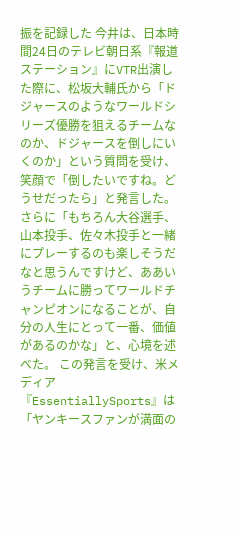振を記録した 今井は、日本時間24日のテレビ朝日系『報道ステーション』にVTR出演した際に、松坂大輔氏から「ドジャースのようなワールドシリーズ優勝を狙えるチームなのか、ドジャースを倒しにいくのか」という質問を受け、笑顔で「倒したいですね。どうせだったら」と発言した。 さらに「もちろん大谷選手、山本投手、佐々木投手と一緒にプレーするのも楽しそうだなと思うんですけど、ああいうチームに勝ってワールドチャンピオンになることが、自分の人生にとって一番、価値があるのかな」と、心境を述べた。 この発言を受け、米メディア『EssentiallySports』は「ヤンキースファンが満面の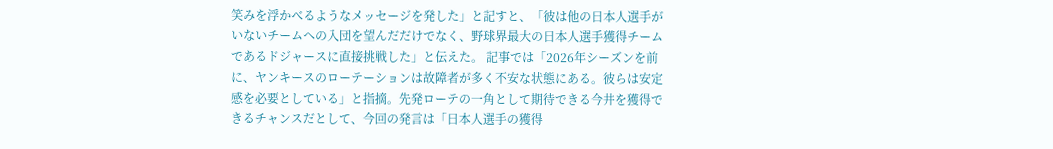笑みを浮かべるようなメッセージを発した」と記すと、「彼は他の日本人選手がいないチームへの入団を望んだだけでなく、野球界最大の日本人選手獲得チームであるドジャースに直接挑戦した」と伝えた。 記事では「2026年シーズンを前に、ヤンキースのローテーションは故障者が多く不安な状態にある。彼らは安定感を必要としている」と指摘。先発ローテの一角として期待できる今井を獲得できるチャンスだとして、今回の発言は「日本人選手の獲得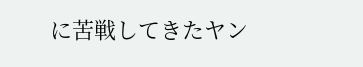に苦戦してきたヤン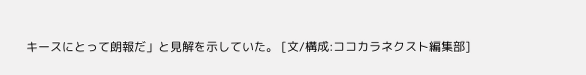キースにとって朗報だ」と見解を示していた。 [文/構成:ココカラネクスト編集部]